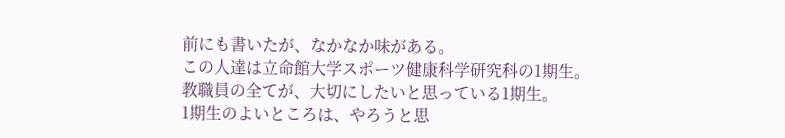前にも書いたが、なかなか味がある。
この人達は立命館大学スポーツ健康科学研究科の1期生。
教職員の全てが、大切にしたいと思っている1期生。
1期生のよいところは、やろうと思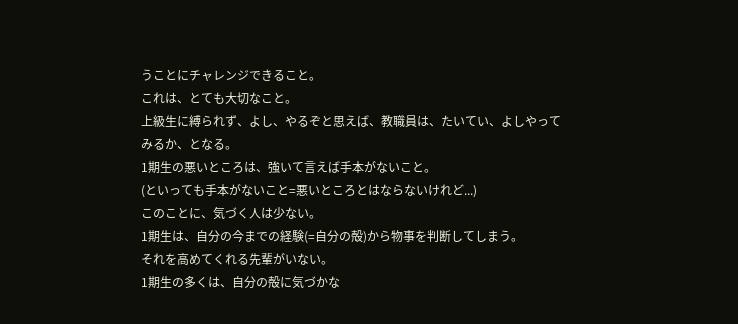うことにチャレンジできること。
これは、とても大切なこと。
上級生に縛られず、よし、やるぞと思えば、教職員は、たいてい、よしやってみるか、となる。
1期生の悪いところは、強いて言えば手本がないこと。
(といっても手本がないこと=悪いところとはならないけれど...)
このことに、気づく人は少ない。
1期生は、自分の今までの経験(=自分の殻)から物事を判断してしまう。
それを高めてくれる先輩がいない。
1期生の多くは、自分の殻に気づかな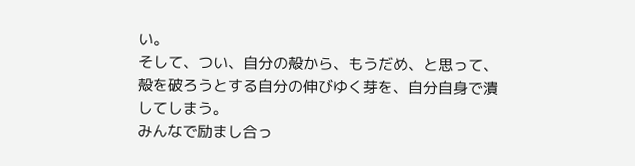い。
そして、つい、自分の殻から、もうだめ、と思って、殻を破ろうとする自分の伸びゆく芽を、自分自身で潰してしまう。
みんなで励まし合っ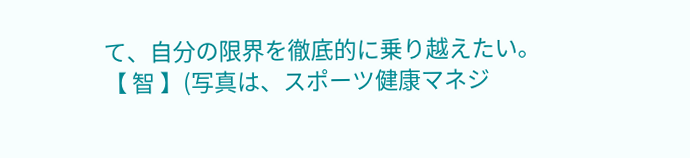て、自分の限界を徹底的に乗り越えたい。
【 智 】(写真は、スポーツ健康マネジ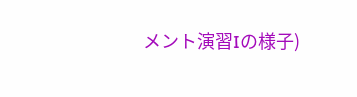メント演習Iの様子)